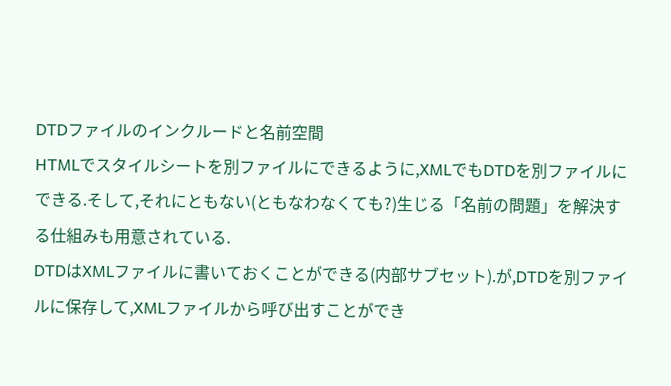DTDファイルのインクルードと名前空間
HTMLでスタイルシートを別ファイルにできるように,XMLでもDTDを別ファイルにできる.そして,それにともない(ともなわなくても?)生じる「名前の問題」を解決する仕組みも用意されている.
DTDはXMLファイルに書いておくことができる(内部サブセット).が,DTDを別ファイルに保存して,XMLファイルから呼び出すことができ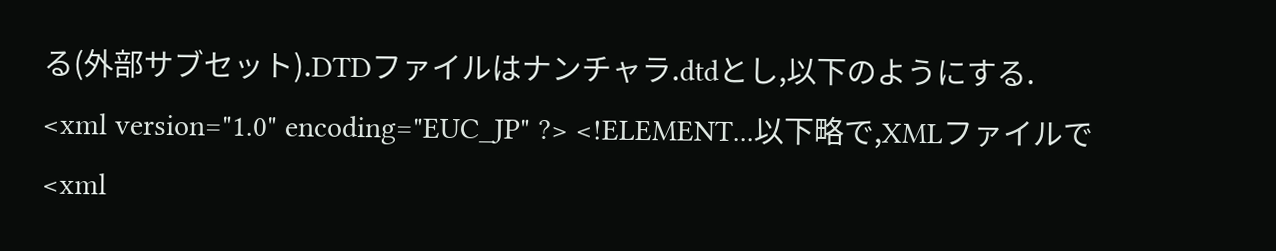る(外部サブセット).DTDファイルはナンチャラ.dtdとし,以下のようにする.
<xml version="1.0" encoding="EUC_JP" ?> <!ELEMENT...以下略で,XMLファイルで
<xml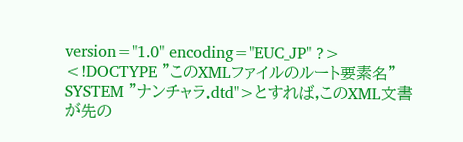version="1.0" encoding="EUC_JP" ?> <!DOCTYPE "このXMLファイルのルート要素名" SYSTEM "ナンチャラ.dtd">とすれば,このXML文書が先の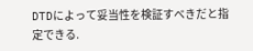DTDによって妥当性を検証すべきだと指定できる.